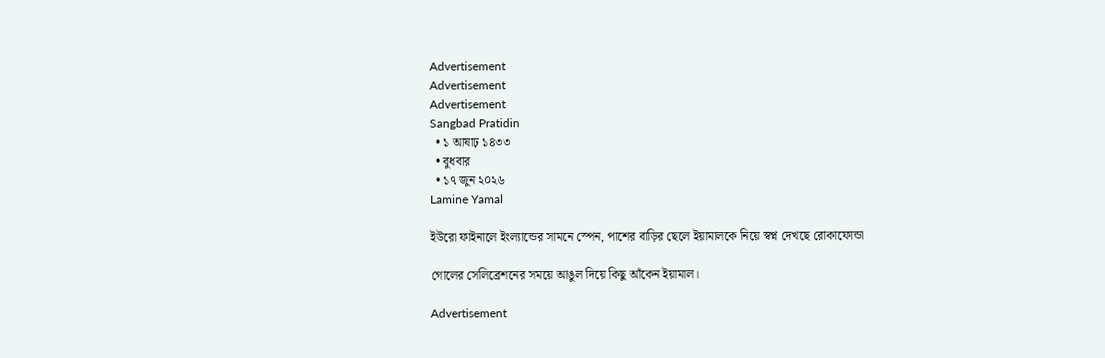Advertisement
Advertisement
Advertisement
Sangbad Pratidin
  • ১ আষাঢ় ১৪৩৩
  • বুধবার
  • ১৭ জুন ২০২৬
Lamine Yamal

ইউরো ফাইনালে ইংল্যান্ডের সামনে স্পেন, পাশের বাড়ির ছেলে ইয়ামালকে নিয়ে স্বপ্ন দেখছে রোকাফোন্ডা

গোলের সেলিব্রেশনের সময়ে আঙুল দিয়ে কিছু আঁকেন ইয়ামাল।

Advertisement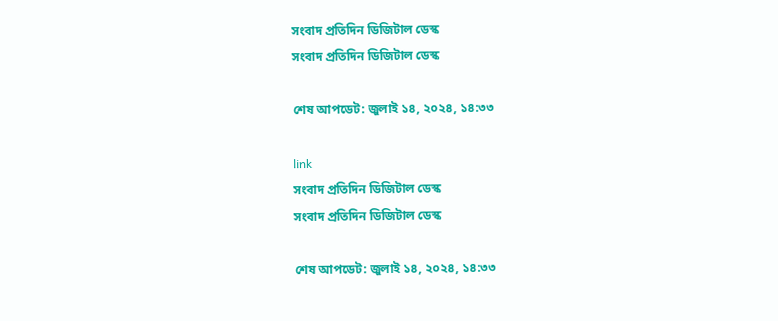সংবাদ প্রতিদিন ডিজিটাল ডেস্ক
সংবাদ প্রতিদিন ডিজিটাল ডেস্ক

শেষ আপডেট: জুলাই ১৪, ২০২৪, ১৪:৩৩

link
সংবাদ প্রতিদিন ডিজিটাল ডেস্ক
সংবাদ প্রতিদিন ডিজিটাল ডেস্ক

শেষ আপডেট: জুলাই ১৪, ২০২৪, ১৪:৩৩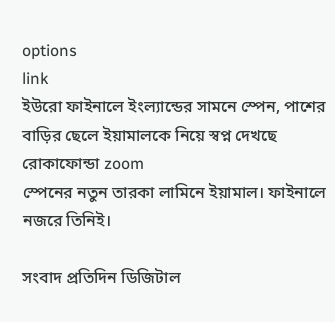options
link
ইউরো ফাইনালে ইংল্যান্ডের সামনে স্পেন, পাশের বাড়ির ছেলে ইয়ামালকে নিয়ে স্বপ্ন দেখছে রোকাফোন্ডা zoom
স্পেনের নতুন তারকা লামিনে ইয়ামাল। ফাইনালে নজরে তিনিই।

সংবাদ প্রতিদিন ডিজিটাল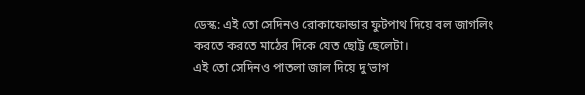ডেস্ক: এই তো সেদিনও রোকাফোন্ডার ফুটপাথ দিয়ে বল জাগলিং করতে করতে মাঠের দিকে যেত ছোট্ট ছেলেটা।
এই তো সেদিনও পাতলা জাল দিয়ে দু’ভাগ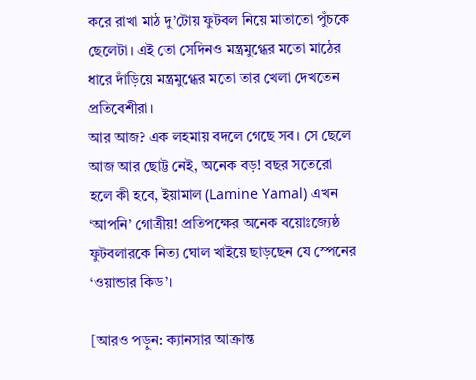করে রাখা মাঠ দু’টোয় ফুটবল নিয়ে মাতাতো পুঁচকে ছেলেটা। এই তো সেদিনও মন্ত্রমুগ্ধের মতো মাঠের ধারে দাঁড়িয়ে মন্ত্রমুগ্ধের মতো তার খেলা দেখতেন প্রতিবেশীরা।
আর আজ? এক লহমায় বদলে গেছে সব। সে ছেলে আজ আর ছোট্ট নেই, অনেক বড়! বছর সতেরো হলে কী হবে, ইয়ামাল (Lamine Yamal) এখন ‘আপনি’ গোত্রীয়! প্রতিপক্ষের অনেক বয়োঃজ্যেষ্ঠ ফুটবলারকে নিত‌্য ঘোল খাইয়ে ছাড়ছেন যে স্পেনের ‘ওয়ান্ডার কিড’।

[আরও পড়ুন: ক্যানসার আক্রান্ত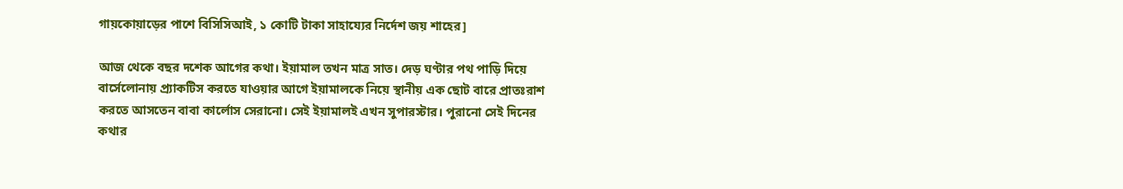গায়কোয়াড়ের পাশে বিসিসিআই, ১ কোটি টাকা সাহায্যের নির্দেশ জয় শাহের]

আজ থেকে বছর দশেক আগের কথা। ইয়ামাল তখন মাত্র সাত। দেড় ঘণ্টার পথ পাড়ি দিয়ে বার্সেলোনায় প্র্যাকটিস করতে যাওয়ার আগে ইয়ামালকে নিয়ে স্থানীয় এক ছোট বারে প্রাতঃরাশ করতে আসতেন বাবা কার্লোস সেরানো। সেই ইয়ামালই এখন সুপারস্টার। পুরানো সেই দিনের কথার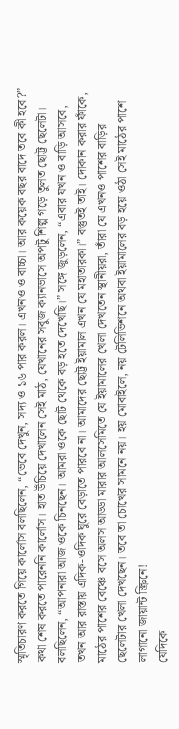স্মৃতিচারণ করতে গিয়ে কার্লোস বলছিলেন, “ভেবে দেখুন, সদ্য ও ১৬ পার করল। এখনও ও বাচ্চা। আর কয়েক বছর বাদে তবে কী হবে?” কথা শেষ করতে পারেননি কার্লোস। হাত উঁচিয়ে দেখালেন সেই মাঠ, যেখানের সবুজ ক্যানভাসে অপটু শিল্প গড়ে তুলত ছোট্ট ছেলেটা। বলছিলেন, “আপনারা আজ ওকে চিনছেন। আমরা ওকে ছোট থেকে বড় হতে দেখেছি।” সঙ্গে জুড়লেন, “এবার যখন ও বাড়ি আসবে, তখন আর রাস্তায় এদিক-ওদিক ঘুরে বেড়াতে পারবে না। আমাদের ছোট্ট ইয়ামাল এখন যে মহাতারকা।” বস্তুতই তাই। দোকান করার ফাঁকে, মাঠের পাশের বেঞ্চে বসে অলস আড্ডা মারার আলসেমিতে যে ইয়ামালের খেলা দেখতেন স্থানীয়রা, তাঁরা যে এখনও পাশের বাড়ির ছেলেটার খেলা দেখছেন। তবে তা চোখের সামনে নয়। হয় মোবাইলে, নয় টেলিভিশনে অথবা ইয়ামালের বড় হয়ে ওঠা সেই মাঠের পাশে লাগানো জায়ান্ট স্ক্রিনে!
যেদিকে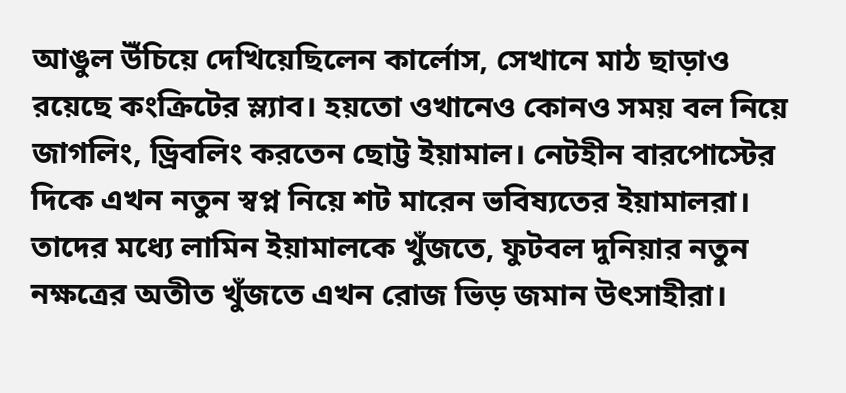আঙুল উঁচিয়ে দেখিয়েছিলেন কার্লোস, সেখানে মাঠ ছাড়াও রয়েছে কংক্রিটের স্ল্যাব। হয়তো ওখানেও কোনও সময় বল নিয়ে জাগলিং, ড্রিবলিং করতেন ছোট্ট ইয়ামাল। নেটহীন বারপোস্টের দিকে এখন নতুন স্বপ্ন নিয়ে শট মারেন ভবিষ্যতের ইয়ামালরা। তাদের মধ্যে লামিন ইয়ামালকে খুঁজতে, ফুটবল দুনিয়ার নতুন নক্ষত্রের অতীত খুঁজতে এখন রোজ ভিড় জমান উৎসাহীরা।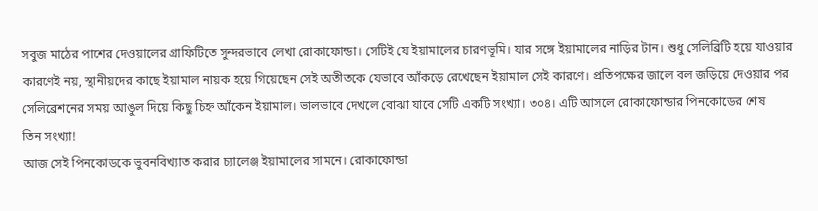সবুজ মাঠের পাশের দেওয়ালের গ্রাফিটিতে সুন্দরভাবে লেখা রোকাফোন্ডা। সেটিই যে ইয়ামালের চারণভূমি। যার সঙ্গে ইয়ামালের নাড়ির টান। শুধু সেলিব্রিটি হয়ে যাওয়ার কারণেই নয়, স্থানীয়দের কাছে ইয়ামাল নায়ক হয়ে গিয়েছেন সেই অতীতকে যেভাবে আঁকড়ে রেখেছেন ইয়ামাল সেই কারণে। প্রতিপক্ষের জালে বল জড়িয়ে দেওয়ার পর সেলিব্রেশনের সময় আঙুল দিয়ে কিছু চিহ্ন আঁকেন ইয়ামাল। ভালভাবে দেখলে বোঝা যাবে সেটি একটি সংখ্যা। ৩০৪। এটি আসলে রোকাফোন্ডার পিনকোডের শেষ
তিন সংখ্যা!
আজ সেই পিনকোডকে ভুবনবিখ‌্যাত করার চ‌্যালেঞ্জ ইয়ামালের সামনে। রোকাফোন্ডা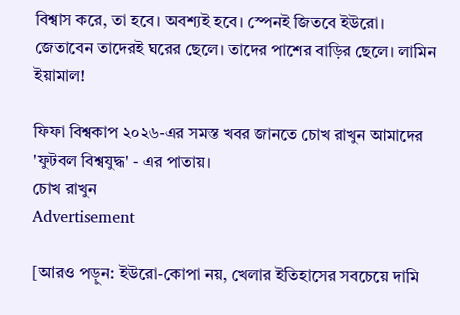বিশ্বাস করে, তা হবে। অবশ‌্যই হবে। স্পেনই জিতবে ইউরো। জেতাবেন তাদেরই ঘরের ছেলে। তাদের পাশের বাড়ির ছেলে। লামিন ইয়ামাল!

ফিফা বিশ্বকাপ ২০২৬-এর সমস্ত খবর জানতে চোখ রাখুন আমাদের 'ফুটবল বিশ্বযুদ্ধ' - এর পাতায়।
চোখ রাখুন
Advertisement

[আরও পড়ুন: ইউরো-কোপা নয়, খেলার ইতিহাসের সবচেয়ে দামি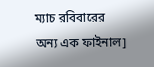ম্যাচ রবিবারের অন্য এক ফাইনাল]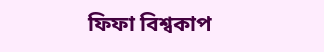ফিফা বিশ্বকাপ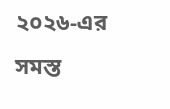২০২৬-এর সমস্ত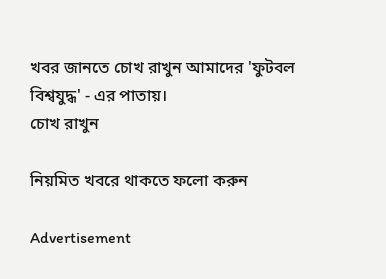খবর জানতে চোখ রাখুন আমাদের 'ফুটবল বিশ্বযুদ্ধ' - এর পাতায়।
চোখ রাখুন

নিয়মিত খবরে থাকতে ফলো করুন

Advertisement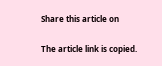Share this article on

The article link is copied.